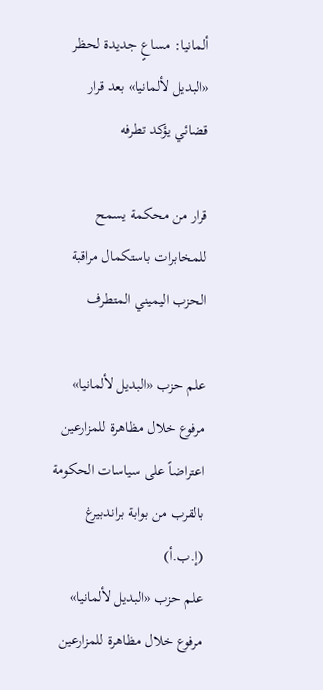ألمانيا: مساعٍ جديدة لحظر «البديل لألمانيا» بعد قرار قضائي يؤكد تطرفه

قرار من محكمة يسمح للمخابرات باستكمال مراقبة الحزب اليميني المتطرف

علم حزب «البديل لألمانيا» مرفوع خلال مظاهرة للمزارعين اعتراضاً على سياسات الحكومة بالقرب من بوابة براندبيرغ (إ.ب.أ)
علم حزب «البديل لألمانيا» مرفوع خلال مظاهرة للمزارعين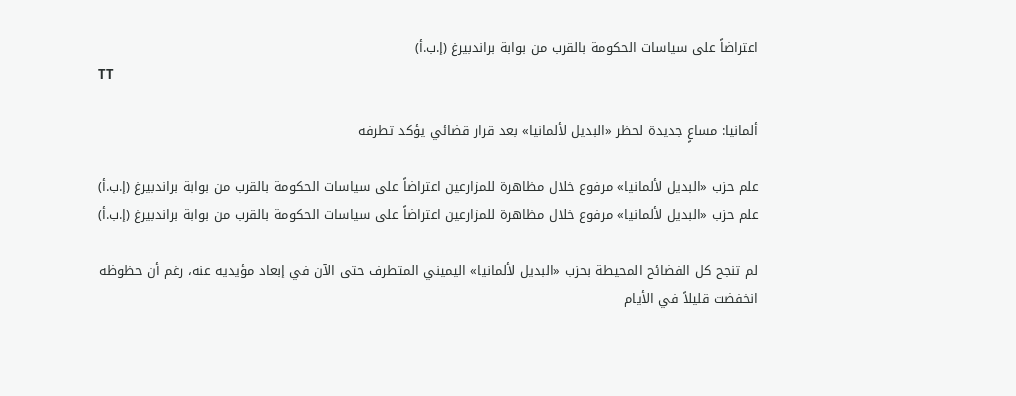اعتراضاً على سياسات الحكومة بالقرب من بوابة براندبيرغ (إ.ب.أ)
TT

ألمانيا: مساعٍ جديدة لحظر «البديل لألمانيا» بعد قرار قضائي يؤكد تطرفه

علم حزب «البديل لألمانيا» مرفوع خلال مظاهرة للمزارعين اعتراضاً على سياسات الحكومة بالقرب من بوابة براندبيرغ (إ.ب.أ)
علم حزب «البديل لألمانيا» مرفوع خلال مظاهرة للمزارعين اعتراضاً على سياسات الحكومة بالقرب من بوابة براندبيرغ (إ.ب.أ)

لم تنجح كل الفضائح المحيطة بحزب «البديل لألمانيا» اليميني المتطرف حتى الآن في إبعاد مؤيديه عنه، رغم أن حظوظه انخفضت قليلاً في الأيام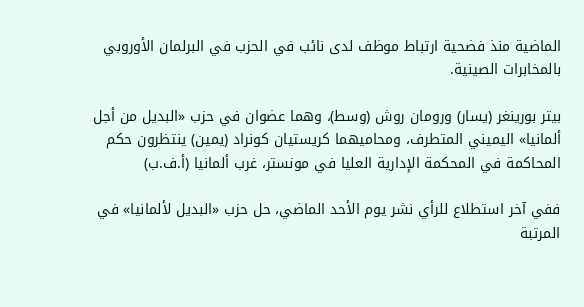الماضية منذ فضحية ارتباط موظف لدى نائب في الحزب في البرلمان الأوروبي بالمخابرات الصينية.

بيتر بورينغر (يسار) ورومان روش (وسط)، وهما عضوان في حزب «البديل من أجل ألمانيا» اليميني المتطرف، ومحاميهما كريستيان كونراد (يمين) ينتظرون حكم المحاكمة في المحكمة الإدارية العليا في مونستر، غرب ألمانيا (أ.ف.ب)

ففي آخر استطلاع للرأي نشر يوم الأحد الماضي، حل حزب «البديل لألمانيا» في المرتبة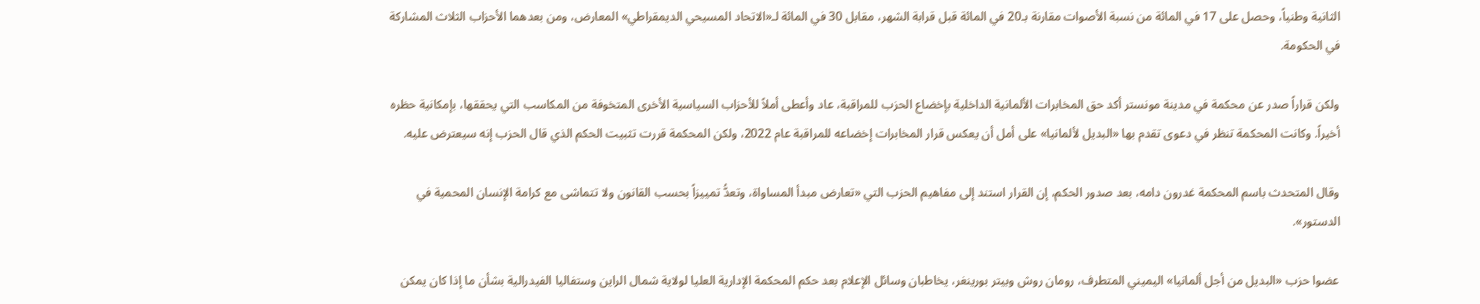الثانية وطنياً، وحصل على 17 في المائة من نسبة الأصوات مقارنة بـ20 في المائة قبل قرابة الشهر، مقابل 30 في المائة لـ«الاتحاد المسيحي الديمقراطي» المعارض، ومن بعدهما الأحزاب الثلاث المشاركة في الحكومة.

ولكن قراراً صدر عن محكمة في مدينة مونستر أكد حق المخابرات الألمانية الداخلية بإخضاع الحزب للمراقبة، عاد وأعطى أملاً للأحزاب السياسية الأخرى المتخوفة من المكاسب التي يحققها، بإمكانية حظره أخيراً. وكانت المحكمة تنظر في دعوى تقدم بها «البديل لألمانيا» على أمل أن يعكس قرار المخابرات إخضاعه للمراقبة عام 2022، ولكن المحكمة قررت تثبيت الحكم الذي قال الحزب إنه سيعترض عليه.

وقال المتحدث باسم المحكمة غدرون دامه، بعد صدور الحكم، إن القرار استند إلى مفاهيم الحزب التي «تعارض مبدأ المساواة، وتعدُّ تمييزاً بحسب القانون ولا تتماشى مع كرامة الإنسان المحمية في الدستور».

عضوا حزب «البديل من أجل ألمانيا» اليميني المتطرف، رومان روش وبيتر بورينغر، يخاطبان وسائل الإعلام بعد حكم المحكمة الإدارية العليا لولاية شمال الراين وستفاليا الفيدرالية بشأن ما إذا كان يمكن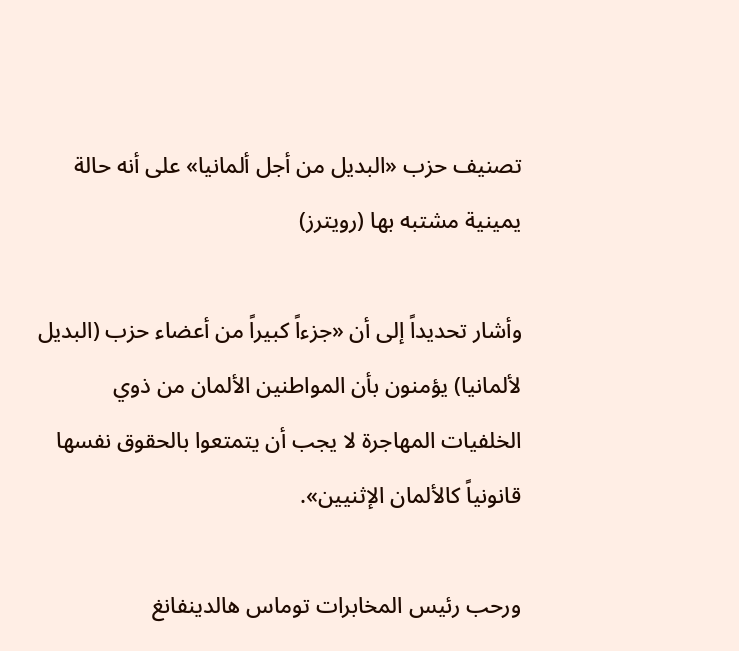تصنيف حزب «البديل من أجل ألمانيا» على أنه حالة يمينية مشتبه بها (رويترز)

وأشار تحديداً إلى أن «جزءاً كبيراً من أعضاء حزب (البديل لألمانيا) يؤمنون بأن المواطنين الألمان من ذوي الخلفيات المهاجرة لا يجب أن يتمتعوا بالحقوق نفسها قانونياً كالألمان الإثنيين».

ورحب رئيس المخابرات توماس هالدينفانغ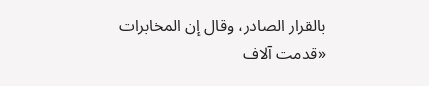بالقرار الصادر، وقال إن المخابرات «قدمت آلاف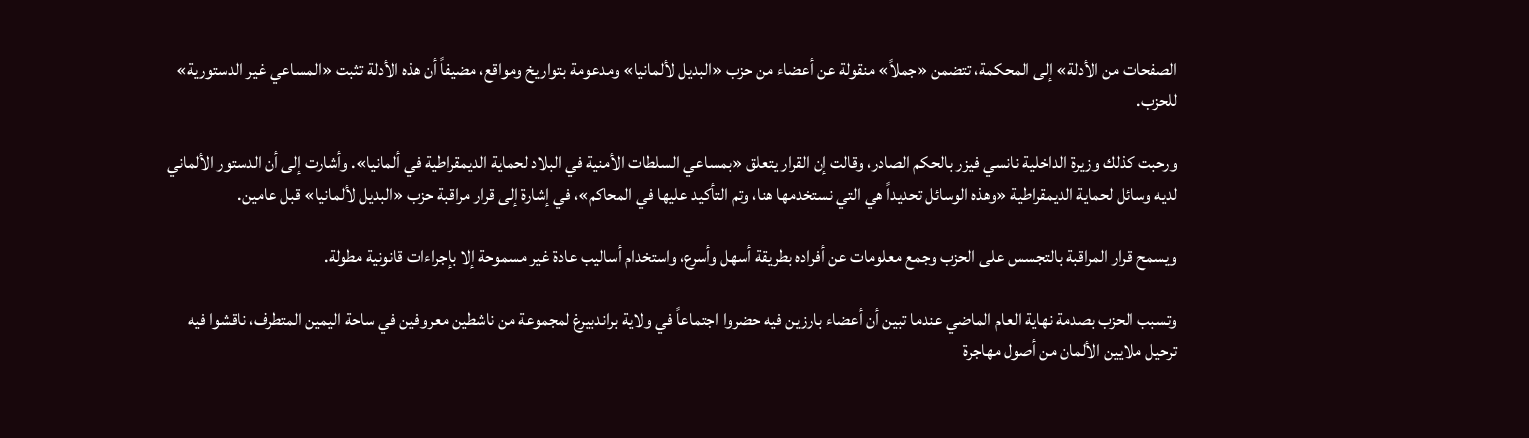الصفحات من الأدلة» إلى المحكمة، تتضمن «جملاً» منقولة عن أعضاء من حزب «البديل لألمانيا» ومدعومة بتواريخ ومواقع، مضيفاً أن هذه الأدلة تثبت «المساعي غير الدستورية» للحزب.

ورحبت كذلك وزيرة الداخلية نانسي فيزر بالحكم الصادر، وقالت إن القرار يتعلق «بمساعي السلطات الأمنية في البلاد لحماية الديمقراطية في ألمانيا». وأشارت إلى أن الدستور الألماني لديه وسائل لحماية الديمقراطية «وهذه الوسائل تحديداً هي التي نستخدمها هنا، وتم التأكيد عليها في المحاكم»، في إشارة إلى قرار مراقبة حزب «البديل لألمانيا» قبل عامين.

ويسمح قرار المراقبة بالتجسس على الحزب وجمع معلومات عن أفراده بطريقة أسهل وأسرع، واستخدام أساليب عادة غير مسموحة إلا بإجراءات قانونية مطولة.

وتسبب الحزب بصدمة نهاية العام الماضي عندما تبين أن أعضاء بارزين فيه حضروا اجتماعاً في ولاية براندبيرغ لمجموعة من ناشطين معروفين في ساحة اليمين المتطرف، ناقشوا فيه ترحيل ملايين الألمان من أصول مهاجرة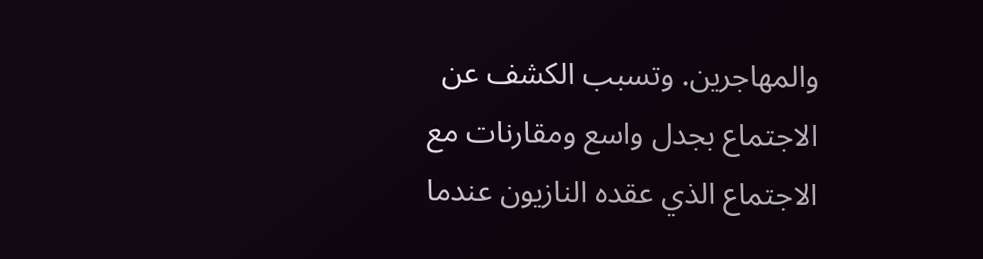والمهاجرين. وتسبب الكشف عن الاجتماع بجدل واسع ومقارنات مع الاجتماع الذي عقده النازيون عندما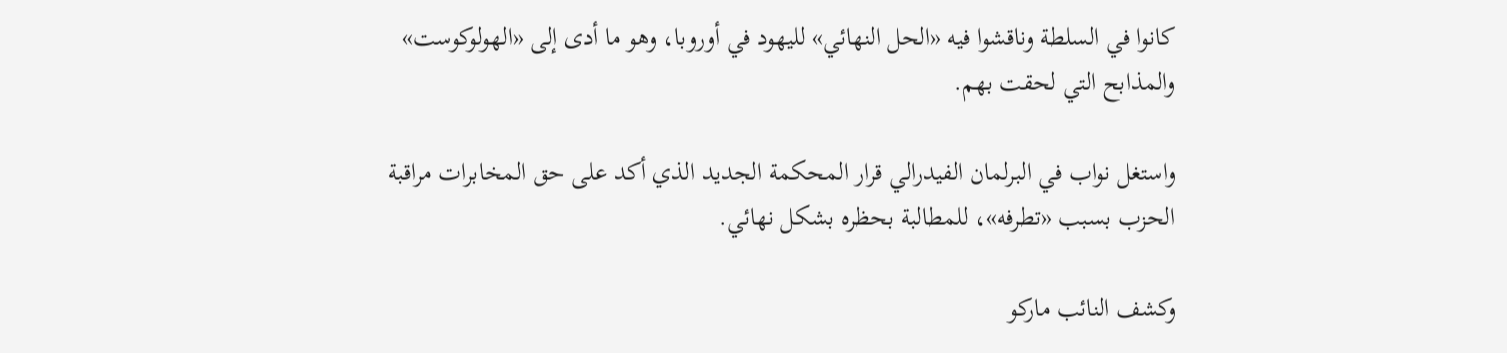كانوا في السلطة وناقشوا فيه «الحل النهائي» لليهود في أوروبا، وهو ما أدى إلى «الهولوكوست» والمذابح التي لحقت بهم.

واستغل نواب في البرلمان الفيدرالي قرار المحكمة الجديد الذي أكد على حق المخابرات مراقبة الحزب بسبب «تطرفه»، للمطالبة بحظره بشكل نهائي.

وكشف النائب ماركو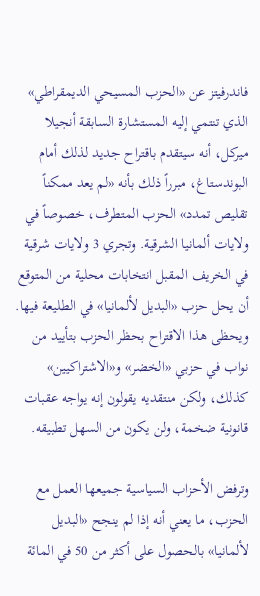فاندرفيتز عن «الحزب المسيحي الديمقراطي» الذي تنتمي إليه المستشارة السابقة أنجيلا ميركل، أنه سيتقدم باقتراح جديد لذلك أمام البوندستاغ، مبرراً ذلك بأنه «لم يعد ممكناً تقليص تمدد» الحزب المتطرف، خصوصاً في ولايات ألمانيا الشرقية. وتجري 3 ولايات شرقية في الخريف المقبل انتخابات محلية من المتوقع أن يحل حزب «البديل لألمانيا» في الطليعة فيها. ويحظى هذا الاقتراح بحظر الحزب بتأييد من نواب في حزبي «الخضر» و«الاشتراكيين» كذلك، ولكن منتقديه يقولون إنه يواجه عقبات قانونية ضخمة، ولن يكون من السهل تطبيقه.

وترفض الأحزاب السياسية جميعها العمل مع الحزب، ما يعني أنه إذا لم ينجح «البديل لألمانيا» بالحصول على أكثر من 50 في المائة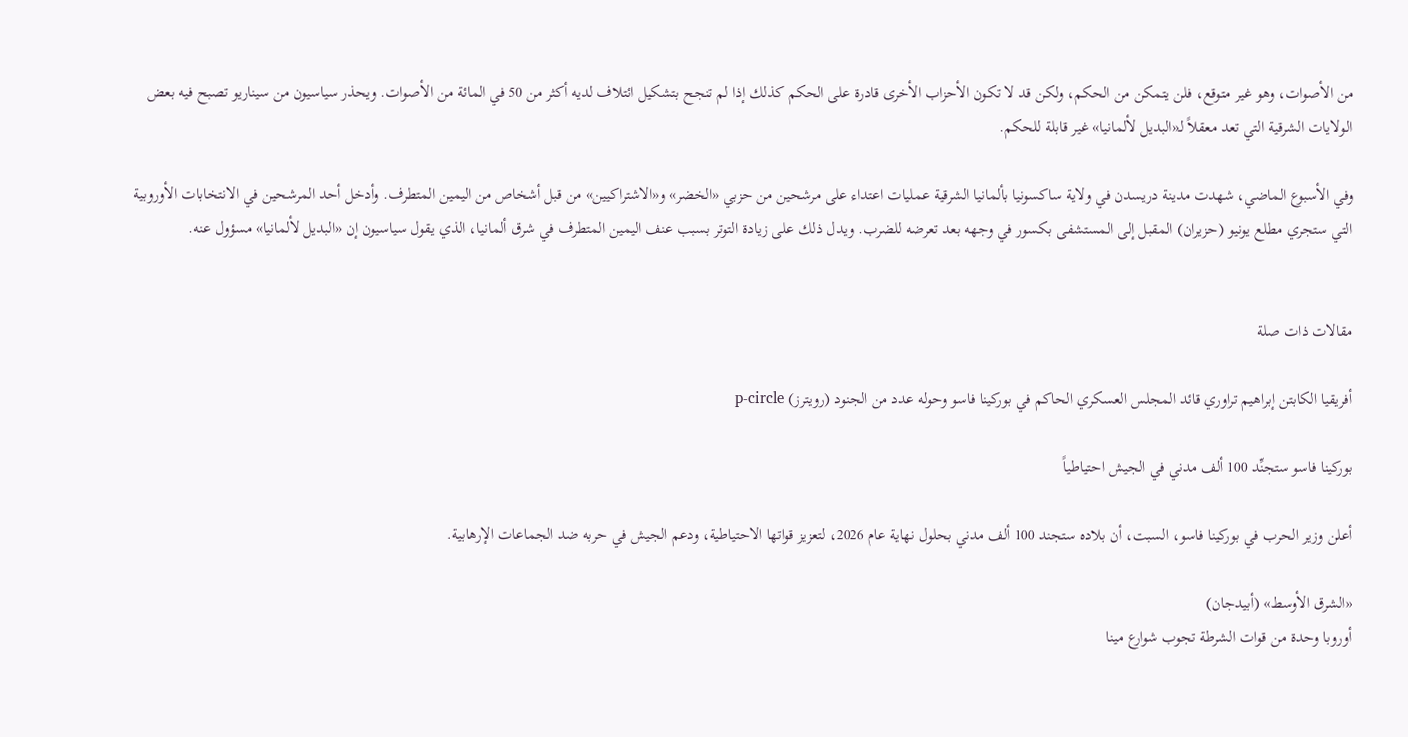من الأصوات، وهو غير متوقع، فلن يتمكن من الحكم، ولكن قد لا تكون الأحزاب الأخرى قادرة على الحكم كذلك إذا لم تنجح بتشكيل ائتلاف لديه أكثر من 50 في المائة من الأصوات. ويحذر سياسيون من سيناريو تصبح فيه بعض الولايات الشرقية التي تعد معقلاً لـ«البديل لألمانيا» غير قابلة للحكم.

وفي الأسبوع الماضي، شهدت مدينة دريسدن في ولاية ساكسونيا بألمانيا الشرقية عمليات اعتداء على مرشحين من حزبي «الخضر» و«الاشتراكيين» من قبل أشخاص من اليمين المتطرف. وأدخل أحد المرشحين في الانتخابات الأوروبية التي ستجري مطلع يونيو (حزيران) المقبل إلى المستشفى بكسور في وجهه بعد تعرضه للضرب. ويدل ذلك على زيادة التوتر بسبب عنف اليمين المتطرف في شرق ألمانيا، الذي يقول سياسيون إن «البديل لألمانيا» مسؤول عنه.


مقالات ذات صلة

أفريقيا الكابتن إبراهيم تراوري قائد المجلس العسكري الحاكم في بوركينا فاسو وحوله عدد من الجنود (رويترز) p-circle

بوركينا فاسو ستجنِّد 100 ألف مدني في الجيش احتياطياً

أعلن وزير الحرب في بوركينا فاسو، السبت، أن بلاده ستجند 100 ألف مدني بحلول نهاية عام 2026، لتعزيز قواتها الاحتياطية، ودعم الجيش في حربه ضد الجماعات الإرهابية.

«الشرق الأوسط» (أبيدجان)
أوروبا وحدة من قوات الشرطة تجوب شوارع مينا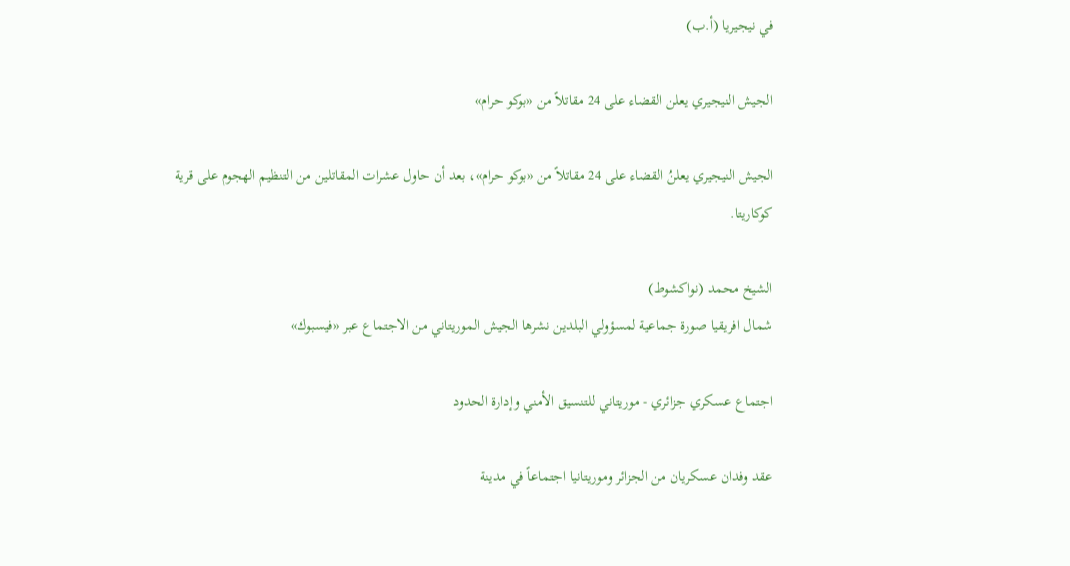في نيجيريا (أ.ب)

الجيش النيجيري يعلن القضاء على 24 مقاتلاً من «بوكو حرام»

الجيش النيجيري يعلنُ القضاء على 24 مقاتلاً من «بوكو حرام»، بعد أن حاول عشرات المقاتلين من التنظيم الهجوم على قرية كوكاريتا.

الشيخ محمد (نواكشوط)
شمال افريقيا صورة جماعية لمسؤولي البلدين نشرها الجيش الموريتاني من الاجتماع عبر «فيسبوك»

اجتماع عسكري جزائري - موريتاني للتنسيق الأمني وإدارة الحدود

عقد وفدان عسكريان من الجزائر وموريتانيا اجتماعاً في مدينة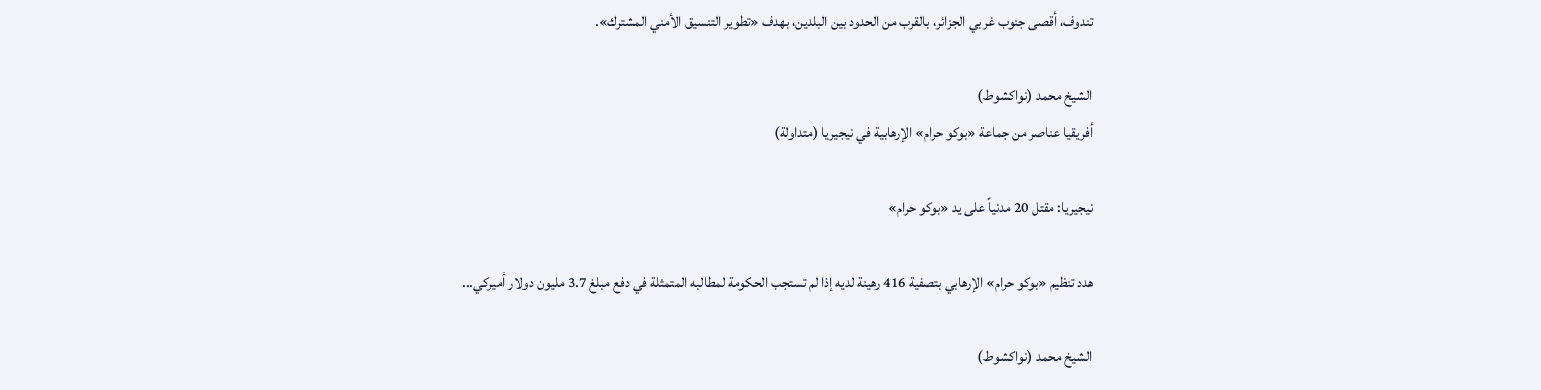تندوف، أقصى جنوب غربي الجزائر، بالقرب من الحدود بين البلدين، بهدف «تطوير التنسيق الأمني المشترك».

الشيخ محمد (نواكشوط)
أفريقيا عناصر من جماعة «بوكو حرام» الإرهابية في نيجيريا (متداولة)

نيجيريا: مقتل 20 مدنياً على يد «بوكو حرام»

هدد تنظيم «بوكو حرام» الإرهابي بتصفية 416 رهينة لديه إذا لم تستجب الحكومة لمطالبه المتمثلة في دفع مبلغ 3.7 مليون دولار أميركي...

الشيخ محمد (نواكشوط)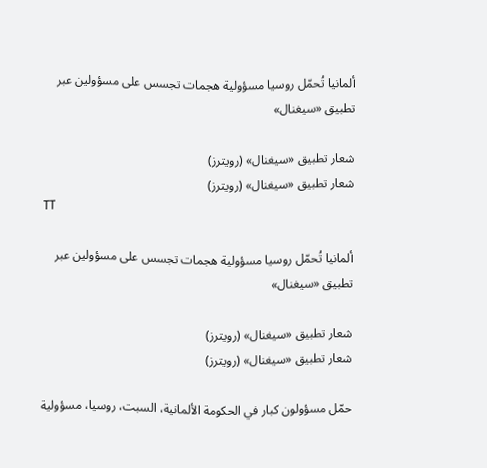ألمانيا تُحمّل روسيا مسؤولية هجمات تجسس على مسؤولين عبر تطبيق «سيغنال»

شعار تطبيق «سيغنال» (رويترز)
شعار تطبيق «سيغنال» (رويترز)
TT

ألمانيا تُحمّل روسيا مسؤولية هجمات تجسس على مسؤولين عبر تطبيق «سيغنال»

شعار تطبيق «سيغنال» (رويترز)
شعار تطبيق «سيغنال» (رويترز)

حمّل مسؤولون كبار في الحكومة الألمانية، السبت، روسيا، مسؤولية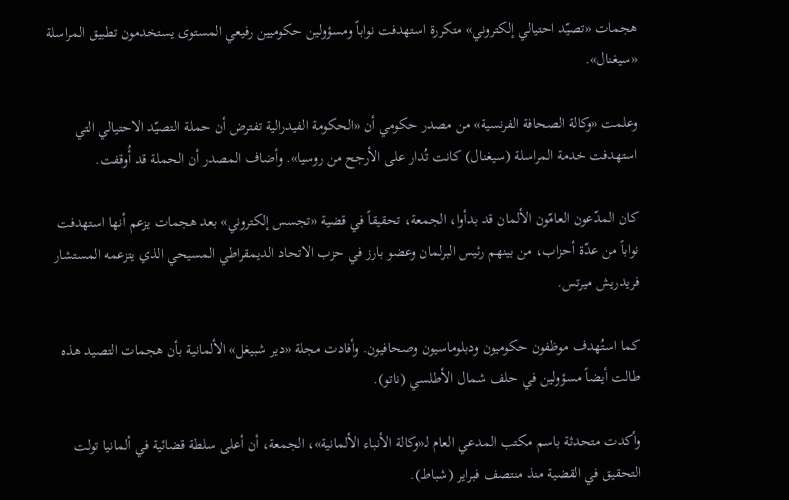هجمات «تصيّد احتيالي إلكتروني» متكررة استهدفت نواباً ومسؤولين حكوميين رفيعي المستوى يستخدمون تطبيق المراسلة «سيغنال».

وعلمت «وكالة الصحافة الفرنسية» من مصدر حكومي أن «الحكومة الفيدرالية تفترض أن حملة التصيّد الاحتيالي التي استهدفت خدمة المراسلة (سيغنال) كانت تُدار على الأرجح من روسيا». وأضاف المصدر أن الحملة قد أُوقفت.

كان المدّعون العامّون الألمان قد بدأوا، الجمعة، تحقيقاً في قضية «تجسس إلكتروني» بعد هجمات يزعم أنها استهدفت نواباً من عدّة أحزاب، من بينهم رئيس البرلمان وعضو بارز في حزب الاتحاد الديمقراطي المسيحي الذي يتزعمه المستشار فريدريش ميرتس.

كما استُهدف موظفون حكوميون ودبلوماسيون وصحافيون. وأفادت مجلة «دير شبيغل» الألمانية بأن هجمات التصيد هذه طالت أيضاً مسؤولين في حلف شمال الأطلسي (ناتو).

وأكدت متحدثة باسم مكتب المدعي العام لـ«وكالة الأنباء الألمانية»، الجمعة، أن أعلى سلطة قضائية في ألمانيا تولت التحقيق في القضية منذ منتصف فبراير (شباط).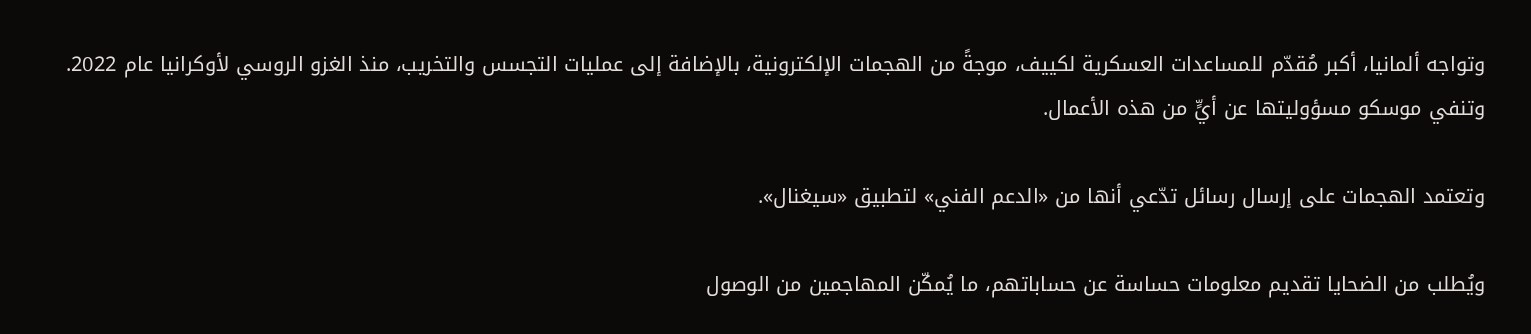وتواجه ألمانيا، أكبر مُقدّم للمساعدات العسكرية لكييف، موجةً من الهجمات الإلكترونية، بالإضافة إلى عمليات التجسس والتخريب، منذ الغزو الروسي لأوكرانيا عام 2022. وتنفي موسكو مسؤوليتها عن أيٍّ من هذه الأعمال.

وتعتمد الهجمات على إرسال رسائل تدّعي أنها من «الدعم الفني» لتطبيق «سيغنال».

ويُطلب من الضحايا تقديم معلومات حساسة عن حساباتهم، ما يُمكّن المهاجمين من الوصول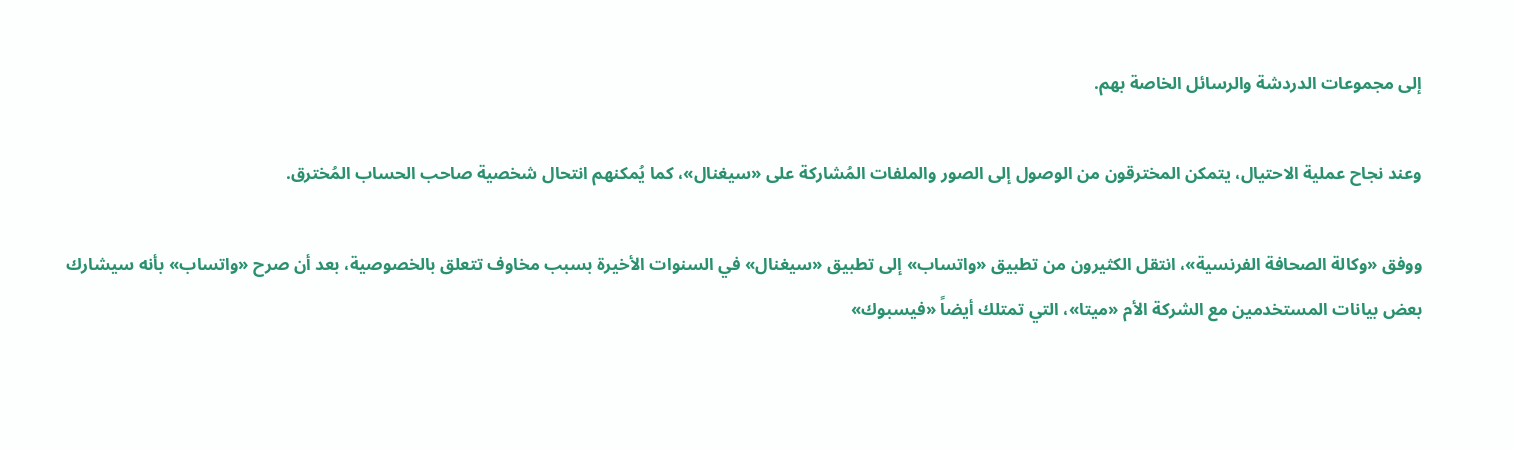إلى مجموعات الدردشة والرسائل الخاصة بهم.

وعند نجاح عملية الاحتيال، يتمكن المخترقون من الوصول إلى الصور والملفات المُشاركة على «سيغنال»، كما يُمكنهم انتحال شخصية صاحب الحساب المُخترق.

ووفق «وكالة الصحافة الفرنسية»، انتقل الكثيرون من تطبيق «واتساب» إلى تطبيق «سيغنال» في السنوات الأخيرة بسبب مخاوف تتعلق بالخصوصية، بعد أن صرح «واتساب» بأنه سيشارك بعض بيانات المستخدمين مع الشركة الأم «ميتا»، التي تمتلك أيضاً «فيسبوك»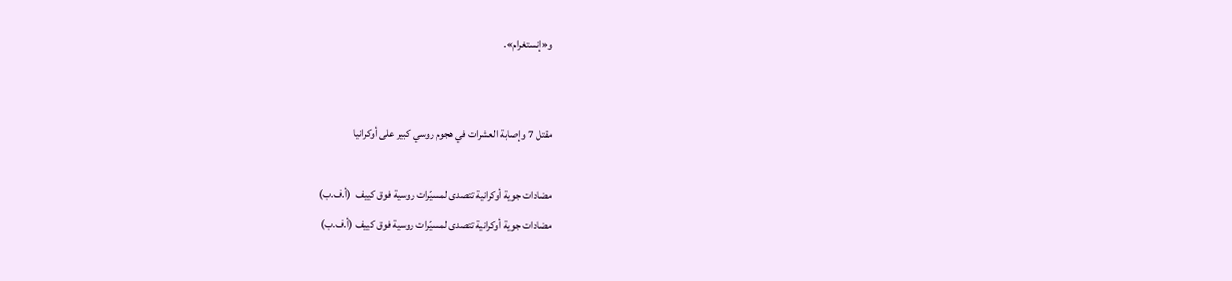و«إنستغرام».


مقتل 7 وإصابة العشرات في هجوم روسي كبير على أوكرانيا

مضادات جوية أوكرانية تتصدى لمسيّرات روسية فوق كييف  (أ.ف.ب)
مضادات جوية أوكرانية تتصدى لمسيّرات روسية فوق كييف (أ.ف.ب)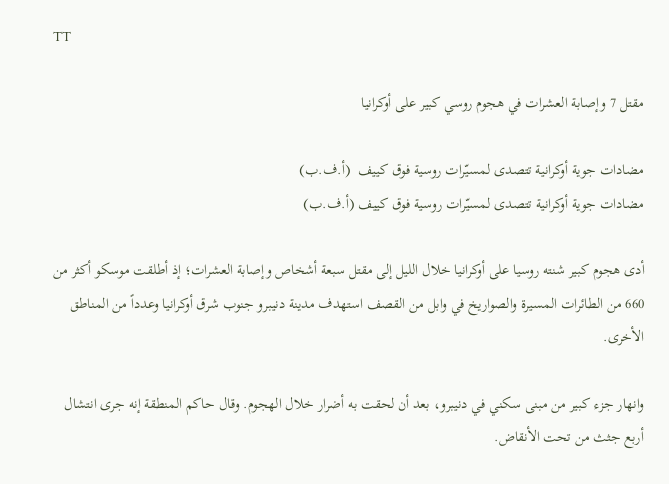TT

مقتل 7 وإصابة العشرات في هجوم روسي كبير على أوكرانيا

مضادات جوية أوكرانية تتصدى لمسيّرات روسية فوق كييف  (أ.ف.ب)
مضادات جوية أوكرانية تتصدى لمسيّرات روسية فوق كييف (أ.ف.ب)

أدى هجوم كبير شنته روسيا على أوكرانيا خلال الليل إلى مقتل سبعة أشخاص وإصابة العشرات؛ إذ أطلقت موسكو أكثر من 660 من الطائرات المسيرة والصواريخ في وابل من القصف استهدف مدينة دنيبرو جنوب شرق أوكرانيا وعدداً من المناطق الأخرى.

وانهار جزء كبير من مبنى سكني في دنيبرو، بعد أن لحقت به أضرار خلال الهجوم. وقال حاكم المنطقة إنه جرى انتشال أربع جثث من تحت الأنقاض.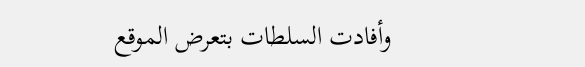وأفادت السلطات بتعرض الموقع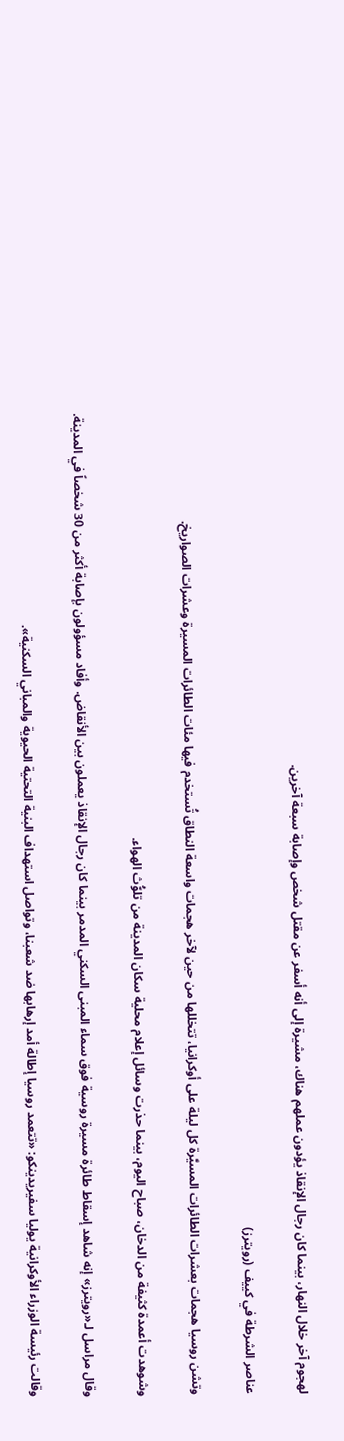لهجوم آخر خلال النهار، بينما كان رجال الإنقاذ يؤدون عملهم هناك، مشيرة إلى أنه أسفر عن مقتل شخص وإصابة سبعة آخرين.

عناصر الشرطة في كييف (رويترز)

وتشن روسيا هجمات بعشرات الطائرات المسيَّرة كل ليلة على أوكرانيا، تتخللها من حين لآخر هجمات واسعة النطاق تُستخدم فيها مئات الطائرات المسيرة وعشرات الصواريخ.

وشوهدت أعمدة كثيفة من الدخان، صباح اليوم، بينما حذرت وسائل إعلام محلية سكان المدينة من تلوُّث الهواء.

وقال مراسل لـ«رويترز» إنه شاهد إسقاط طائرة مسيرة روسية فوق سماء المبنى السكني المدمر بينما كان رجال الإنقاذ يعملون بين الأنقاض. وأفاد مسؤولون بإصابة أكثر من 30 شخصاً في المدينة.

وقالت رئيسة الوزراء الأوكرانية يوليا سفيريدينكو: «تتعمد روسيا إطالة أمد إرهابها ضد شعبنا، وتواصل استهداف البنية التحتية الحيوية والمباني السكنية».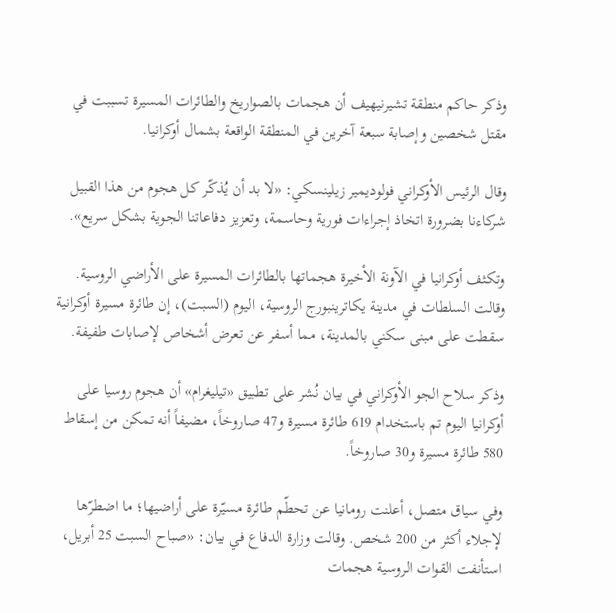وذكر حاكم منطقة تشيرنيهيف أن هجمات بالصواريخ والطائرات المسيرة تسببت في مقتل شخصين وإصابة سبعة آخرين في المنطقة الواقعة بشمال أوكرانيا.

وقال الرئيس الأوكراني فولوديمير زيلينسكي: «لا بد أن يُذكّر كل هجوم من هذا القبيل شركاءنا بضرورة اتخاذ إجراءات فورية وحاسمة، وتعزيز دفاعاتنا الجوية بشكل سريع».

وتكثف أوكرانيا في الآونة الأخيرة هجماتها بالطائرات المسيرة على الأراضي الروسية. وقالت السلطات في مدينة يكاترينبورج الروسية، اليوم (السبت)، إن طائرة مسيرة أوكرانية سقطت على مبنى سكني بالمدينة، مما أسفر عن تعرض أشخاص لإصابات طفيفة.

وذكر سلاح الجو الأوكراني في بيان نُشر على تطبيق «تيليغرام» أن هجوم روسيا على أوكرانيا اليوم تم باستخدام 619 طائرة مسيرة و47 صاروخاً، مضيفاً أنه تمكن من إسقاط 580 طائرة مسيرة و30 صاروخاً.

وفي سياق متصل، أعلنت رومانيا عن تحطّم طائرة مسيّرة على أراضيها؛ ما اضطرّها لإجلاء أكثر من 200 شخص. وقالت وزارة الدفاع في بيان: «صباح السبت 25 أبريل، استأنفت القوات الروسية هجمات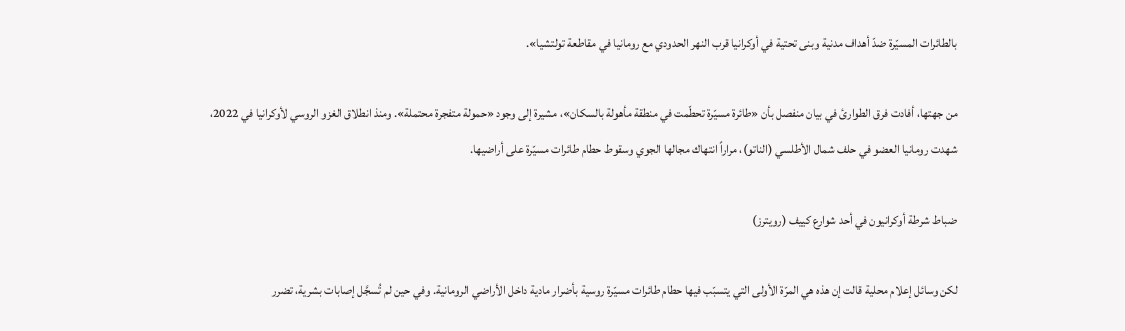بالطائرات المسيّرة ضدّ أهداف مدنية وبنى تحتية في أوكرانيا قرب النهر الحدودي مع رومانيا في مقاطعة تولتشيا».

من جهتها، أفادت فرق الطوارئ في بيان منفصل بأن «طائرة مسيّرة تحطّمت في منطقة مأهولة بالسكان»، مشيرة إلى وجود «حمولة متفجرة محتملة». ومنذ انطلاق الغزو الروسي لأوكرانيا في 2022، شهدت رومانيا العضو في حلف شمال الأطلسي (الناتو)، مراراً انتهاك مجالها الجوي وسقوط حطام طائرات مسيّرة على أراضيها.

ضباط شرطة أوكرانيون في أحد شوارع كييف (رويترز)

لكن وسائل إعلام محلية قالت إن هذه هي المرّة الأولى التي يتسبّب فيها حطام طائرات مسيّرة روسية بأضرار مادية داخل الأراضي الرومانية. وفي حين لم تُسجَّل إصابات بشرية، تضرر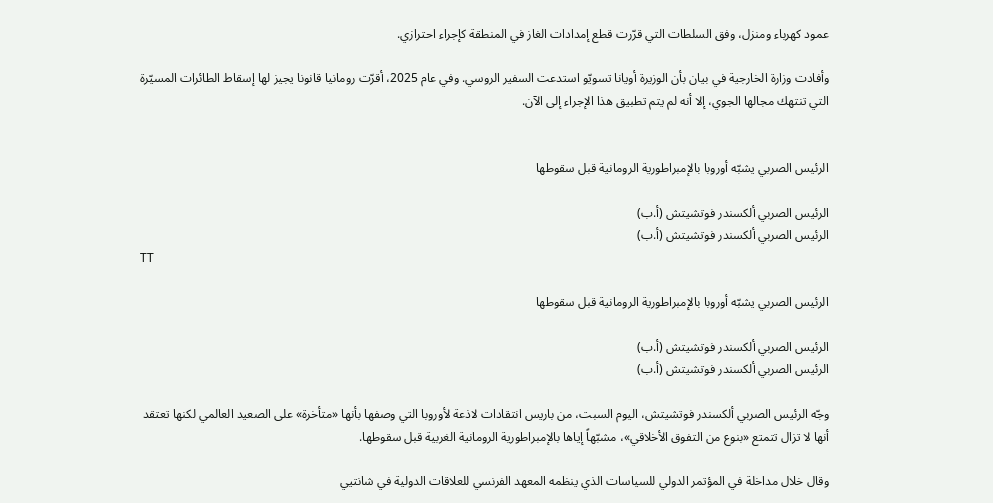عمود كهرباء ومنزل، وفق السلطات التي قرّرت قطع إمدادات الغاز في المنطقة كإجراء احترازي.

وأفادت وزارة الخارجية في بيان بأن الوزيرة أويانا تسويّو استدعت السفير الروسي. وفي عام 2025، أقرّت رومانيا قانونا يجيز لها إسقاط الطائرات المسيّرة التي تنتهك مجالها الجوي، إلا أنه لم يتم تطبيق هذا الإجراء إلى الآن.


الرئيس الصربي يشبّه أوروبا بالإمبراطورية الرومانية قبل سقوطها

الرئيس الصربي ألكسندر فوتشيتش (أ.ب)
الرئيس الصربي ألكسندر فوتشيتش (أ.ب)
TT

الرئيس الصربي يشبّه أوروبا بالإمبراطورية الرومانية قبل سقوطها

الرئيس الصربي ألكسندر فوتشيتش (أ.ب)
الرئيس الصربي ألكسندر فوتشيتش (أ.ب)

وجّه الرئيس الصربي ألكسندر فوتشيتش، اليوم السبت، من باريس انتقادات لاذعة لأوروبا التي وصفها بأنها «متأخرة» على الصعيد العالمي لكنها تعتقد أنها لا تزال تتمتع «بنوع من التفوق الأخلاقي»، مشبّهاً إياها بالإمبراطورية الرومانية الغربية قبل سقوطها.

وقال خلال مداخلة في المؤتمر الدولي للسياسات الذي ينظمه المعهد الفرنسي للعلاقات الدولية في شانتيي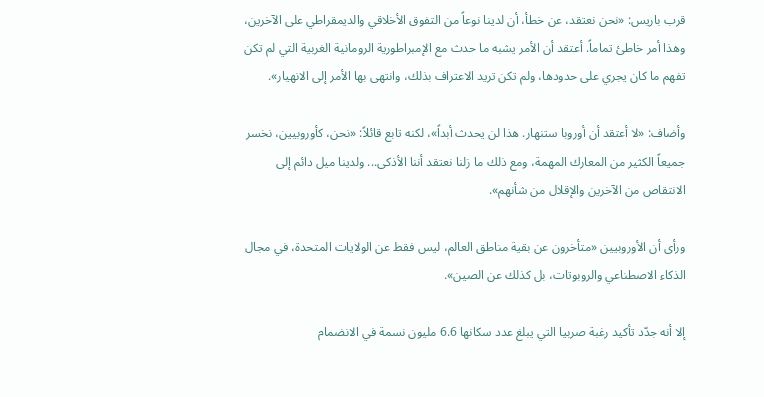قرب باريس: «نحن نعتقد، عن خطأ، أن لدينا نوعاً من التفوق الأخلاقي والديمقراطي على الآخرين، وهذا أمر خاطئ تماماً. أعتقد أن الأمر يشبه ما حدث مع الإمبراطورية الرومانية الغربية التي لم تكن تفهم ما كان يجري على حدودها، ولم تكن تريد الاعتراف بذلك، وانتهى بها الأمر إلى الانهيار».

وأضاف: «لا أعتقد أن أوروبا ستنهار. هذا لن يحدث أبداً»، لكنه تابع قائلاً: «نحن، كأوروبيين، نخسر جميعاً الكثير من المعارك المهمة، ومع ذلك ما زلنا نعتقد أننا الأذكى... ولدينا ميل دائم إلى الانتقاص من الآخرين والإقلال من شأنهم».

ورأى أن الأوروبيين «متأخرون عن بقية مناطق العالم، ليس فقط عن الولايات المتحدة، في مجال الذكاء الاصطناعي والروبوتات، بل كذلك عن الصين».

إلا أنه جدّد تأكيد رغبة صربيا التي يبلغ عدد سكانها 6.6 مليون نسمة في الانضمام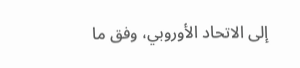إلى الاتحاد الأوروبي، وفق ما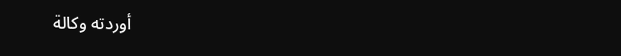أوردته وكالة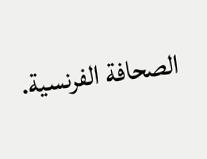الصحافة الفرنسية.